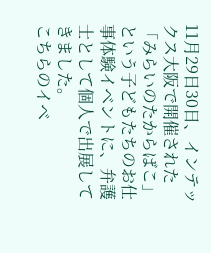11月29日30日、インテックス大阪で開催された「みらいのたからばこ」という子どもたちのお仕事体験イベントに、弁護士として個人で出展してきました。
こちらのイベ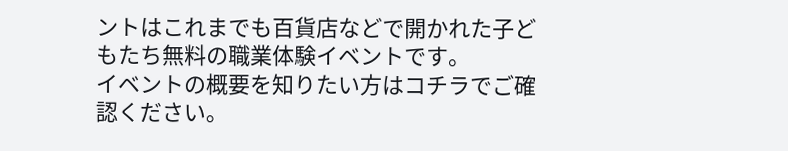ントはこれまでも百貨店などで開かれた子どもたち無料の職業体験イベントです。
イベントの概要を知りたい方はコチラでご確認ください。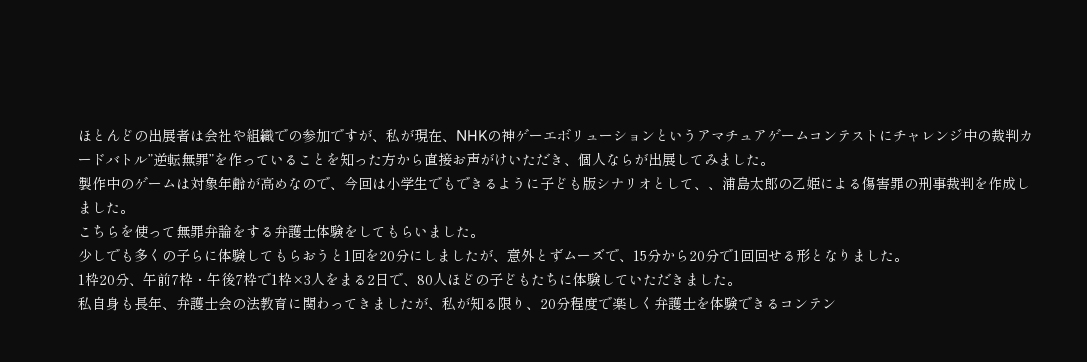ほとんどの出展者は会社や組織での参加ですが、私が現在、NHKの神ゲーエボリューションというアマチュアゲームコンテストにチャレンジ中の裁判カードバトル”逆転無罪”を作っていることを知った方から直接お声がけいただき、個人ならが出展してみました。
製作中のゲームは対象年齢が高めなので、今回は小学生でもできるように子ども版シナリオとして、、浦島太郎の乙姫による傷害罪の刑事裁判を作成しました。
こちらを使って無罪弁論をする弁護士体験をしてもらいました。
少しでも多くの子らに体験してもらおうと1回を20分にしましたが、意外とずムーズで、15分から20分で1回回せる形となりました。
1枠20分、午前7枠・午後7枠で1枠×3人をまる2日で、80人ほどの子どもたちに体験していただきました。
私自身も長年、弁護士会の法教育に関わってきましたが、私が知る限り、20分程度で楽しく弁護士を体験できるコンテン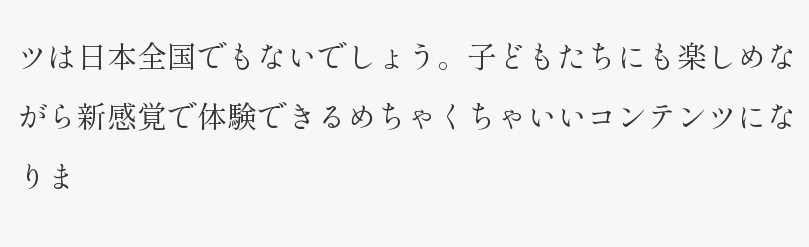ツは日本全国でもないでしょう。子どもたちにも楽しめながら新感覚で体験できるめちゃくちゃいいコンテンツになりま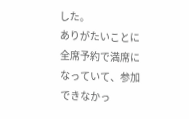した。
ありがたいことに全席予約で満席になっていて、参加できなかっ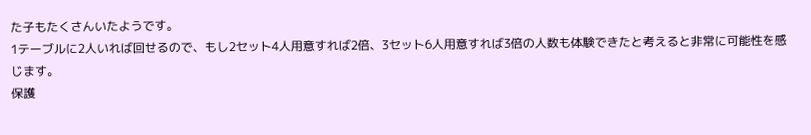た子もたくさんいたようです。
1テーブルに2人いれば回せるので、もし2セット4人用意すれば2倍、3セット6人用意すれば3倍の人数も体験できたと考えると非常に可能性を感じます。
保護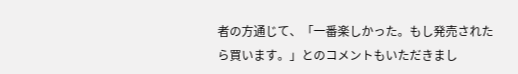者の方通じて、「一番楽しかった。もし発売されたら買います。」とのコメントもいただきまし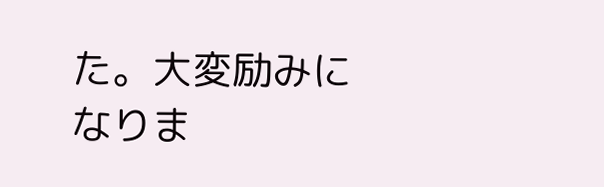た。大変励みになりま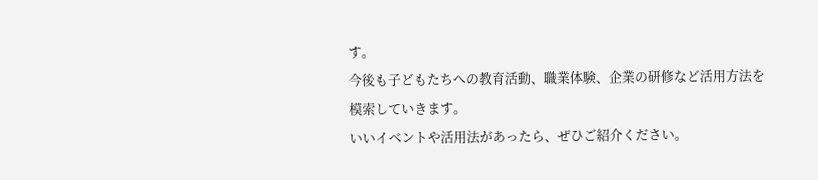す。
今後も子どもたちへの教育活動、職業体験、企業の研修など活用方法を模索していきます。
いいイベントや活用法があったら、ぜひご紹介ください。